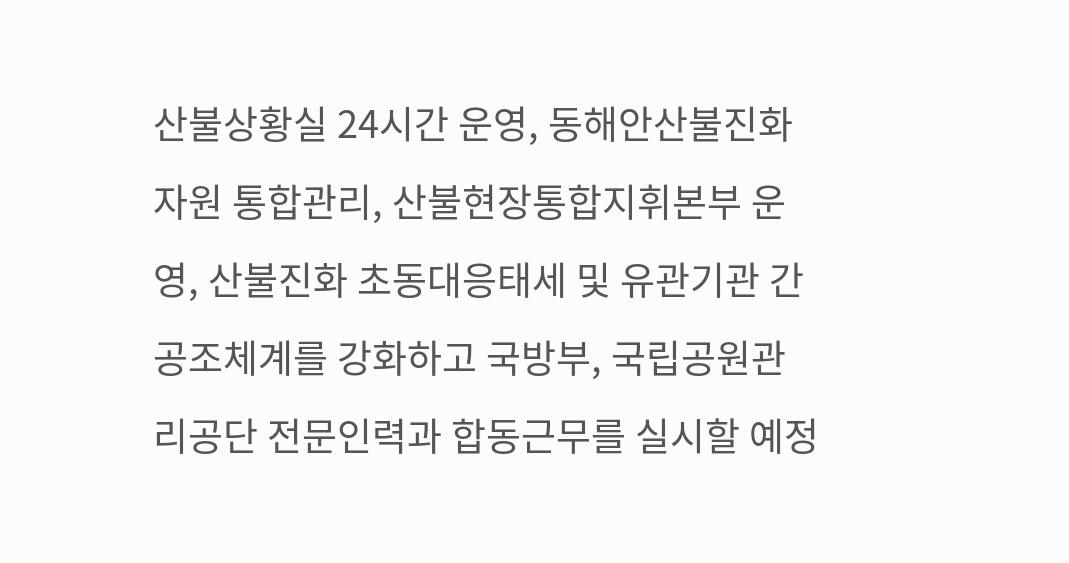산불상황실 24시간 운영, 동해안산불진화자원 통합관리, 산불현장통합지휘본부 운영, 산불진화 초동대응태세 및 유관기관 간 공조체계를 강화하고 국방부, 국립공원관리공단 전문인력과 합동근무를 실시할 예정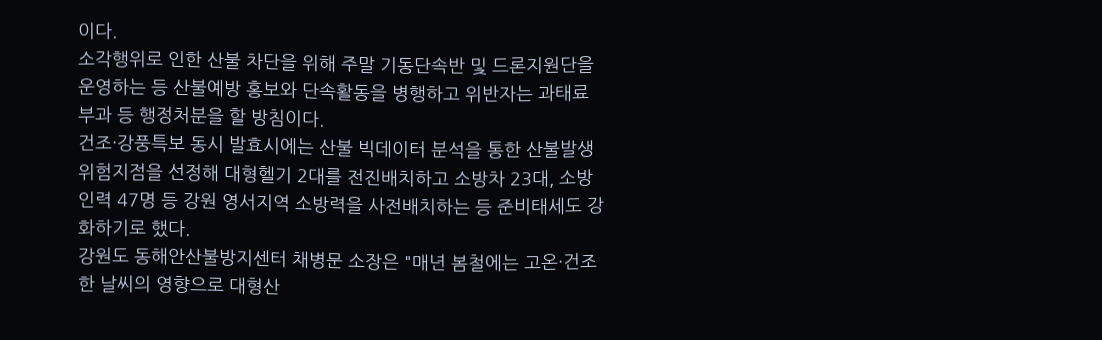이다.
소각행위로 인한 산불 차단을 위해 주말 기동단속반 및 드론지원단을 운영하는 등 산불예방 홍보와 단속활동을 병행하고 위반자는 과태료 부과 등 행정처분을 할 방침이다.
건조·강풍특보 동시 발효시에는 산불 빅데이터 분석을 통한 산불발생 위험지점을 선정해 대형헬기 2대를 전진배치하고 소방차 23대, 소방인력 47명 등 강원 영서지역 소방력을 사전배치하는 등 준비태세도 강화하기로 했다.
강원도 동해안산불방지센터 채병문 소장은 "매년 봄철에는 고온·건조한 날씨의 영향으로 대형산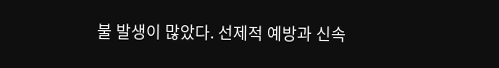불 발생이 많았다. 선제적 예방과 신속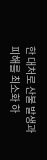한 대처로 산불 발생과 피해를 최소화 하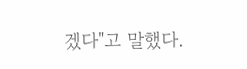겠다"고 말했다.